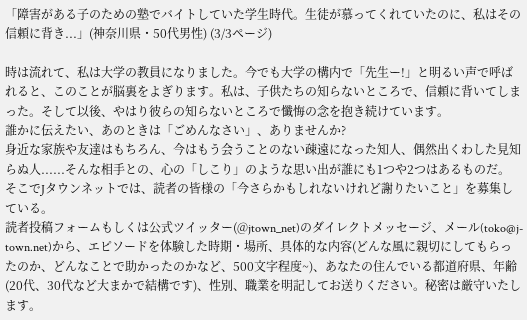「障害がある子のための塾でバイトしていた学生時代。生徒が慕ってくれていたのに、私はその信頼に背き...」(神奈川県・50代男性) (3/3ページ)

時は流れて、私は大学の教員になりました。今でも大学の構内で「先生ー!」と明るい声で呼ばれると、このことが脳裏をよぎります。私は、子供たちの知らないところで、信頼に背いてしまった。そして以後、やはり彼らの知らないところで懺悔の念を抱き続けています。
誰かに伝えたい、あのときは「ごめんなさい」、ありませんか?
身近な家族や友達はもちろん、今はもう会うことのない疎遠になった知人、偶然出くわした見知らぬ人......そんな相手との、心の「しこり」のような思い出が誰にも1つや2つはあるものだ。
そこでJタウンネットでは、読者の皆様の「今さらかもしれないけれど謝りたいこと」を募集している。
読者投稿フォームもしくは公式ツイッター(@jtown_net)のダイレクトメッセージ、メール(toko@j-town.net)から、エピソードを体験した時期・場所、具体的な内容(どんな風に親切にしてもらったのか、どんなことで助かったのかなど、500文字程度~)、あなたの住んでいる都道府県、年齢(20代、30代など大まかで結構です)、性別、職業を明記してお送りください。秘密は厳守いたします。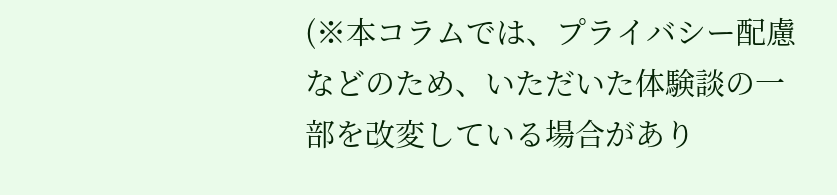(※本コラムでは、プライバシー配慮などのため、いただいた体験談の一部を改変している場合があり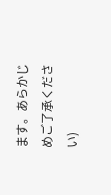ます。あらかじめご了承ください)